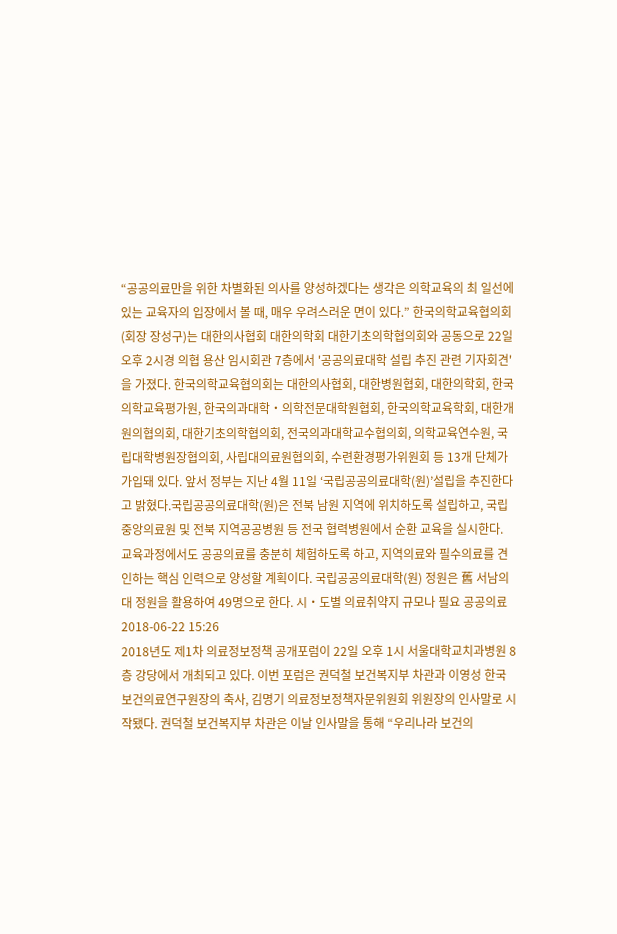“공공의료만을 위한 차별화된 의사를 양성하겠다는 생각은 의학교육의 최 일선에 있는 교육자의 입장에서 볼 때, 매우 우려스러운 면이 있다.” 한국의학교육협의회(회장 장성구)는 대한의사협회 대한의학회 대한기초의학협의회와 공동으로 22일 오후 2시경 의협 용산 임시회관 7층에서 '공공의료대학 설립 추진 관련 기자회견'을 가졌다. 한국의학교육협의회는 대한의사협회, 대한병원협회, 대한의학회, 한국의학교육평가원, 한국의과대학‧의학전문대학원협회, 한국의학교육학회, 대한개원의협의회, 대한기초의학협의회, 전국의과대학교수협의회, 의학교육연수원, 국립대학병원장협의회, 사립대의료원협의회, 수련환경평가위원회 등 13개 단체가 가입돼 있다. 앞서 정부는 지난 4월 11일 ‘국립공공의료대학(원)’설립을 추진한다고 밝혔다.국립공공의료대학(원)은 전북 남원 지역에 위치하도록 설립하고, 국립중앙의료원 및 전북 지역공공병원 등 전국 협력병원에서 순환 교육을 실시한다. 교육과정에서도 공공의료를 충분히 체험하도록 하고, 지역의료와 필수의료를 견인하는 핵심 인력으로 양성할 계획이다. 국립공공의료대학(원) 정원은 舊 서남의대 정원을 활용하여 49명으로 한다. 시‧도별 의료취약지 규모나 필요 공공의료
2018-06-22 15:26
2018년도 제1차 의료정보정책 공개포럼이 22일 오후 1시 서울대학교치과병원 8층 강당에서 개최되고 있다. 이번 포럼은 권덕철 보건복지부 차관과 이영성 한국보건의료연구원장의 축사, 김명기 의료정보정책자문위원회 위원장의 인사말로 시작됐다. 권덕철 보건복지부 차관은 이날 인사말을 통해 “우리나라 보건의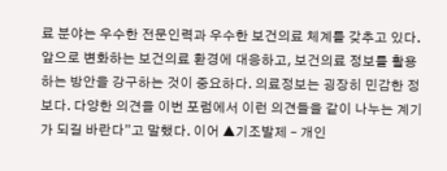료 분야는 우수한 전문인력과 우수한 보건의료 체계를 갖추고 있다. 앞으로 변화하는 보건의료 환경에 대응하고, 보건의료 정보를 활용하는 방안을 강구하는 것이 중요하다. 의료정보는 굉장히 민감한 정보다. 다양한 의견을 이번 포럼에서 이런 의견들을 같이 나누는 계기가 되길 바란다”고 말했다. 이어 ▲기조발제 – 개인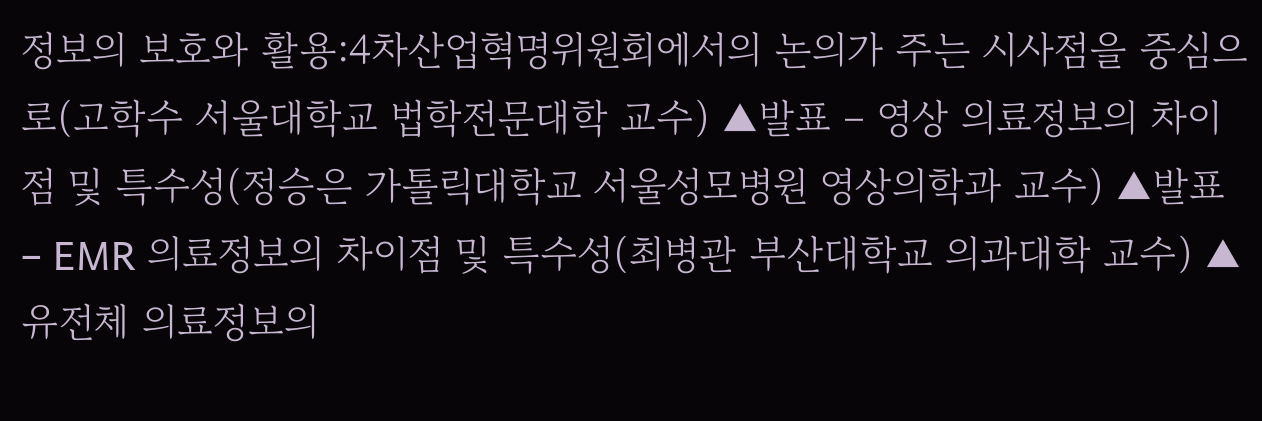정보의 보호와 활용:4차산업혁명위원회에서의 논의가 주는 시사점을 중심으로(고학수 서울대학교 법학전문대학 교수) ▲발표 – 영상 의료정보의 차이점 및 특수성(정승은 가톨릭대학교 서울성모병원 영상의학과 교수) ▲발표 – EMR 의료정보의 차이점 및 특수성(최병관 부산대학교 의과대학 교수) ▲유전체 의료정보의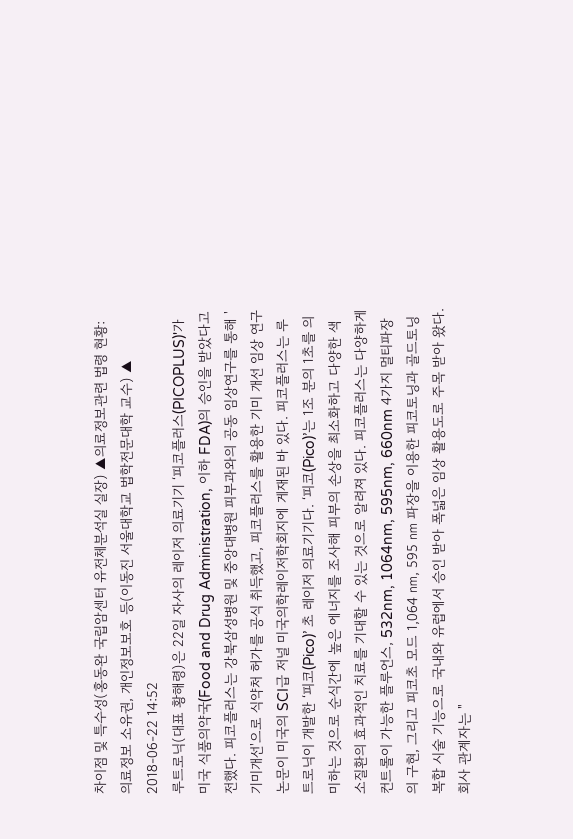차이점 및 특수성(홍동완 국립암센터 유전체분석실 실장) ▲의료정보관련 법령 현황: 의료정보 소유권, 개인정보보호 등(이동진 서울대학교 법학전문대학 교수) ▲
2018-06-22 14:52
루트로닉(대표 황해령)은 22일 자사의 레이저 의료기기 ‘피코플러스(PICOPLUS)'가 미국 식품의약국(Food and Drug Administration, 이하 FDA)의 승인을 받았다고 전했다. 피코플러스는 강북삼성병원 및 중앙대병원 피부과와의 공동 임상연구를 통해 '기미개선'으로 식약처 허가를 공식 취득했고, 피코플러스를 활용한 기미 개선 임상 연구 논문이 미국의 SCI급 저널 미국의학레이저학회지에 게재된 바 있다. 피코플러스는 루트로닉이 개발한 ‘피코(Pico)’ 초 레이저 의료기기다. ‘피코(Pico)’는 1조 분의 1초를 의미하는 것으로 순식간에 높은 에너지를 조사해 피부의 손상을 최소화하고 다양한 색소질환의 효과적인 치료를 기대할 수 있는 것으로 알려져 있다. 피코플러스는 다양하게 컨트롤이 가능한 플루언스, 532nm, 1064nm, 595nm, 660nm 4가지 멀티파장의 구현, 그리고 피코초 모드 1,064 ㎚, 595 ㎚ 파장을 이용한 피코토닝과 골드토닝 복합 시술 기능으로 국내와 유럽에서 승인 받아 폭넓은 임상 활용도로 주목 받아 왔다. 회사 관계자는 "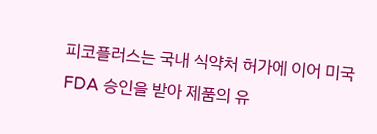피코플러스는 국내 식약처 허가에 이어 미국 FDA 승인을 받아 제품의 유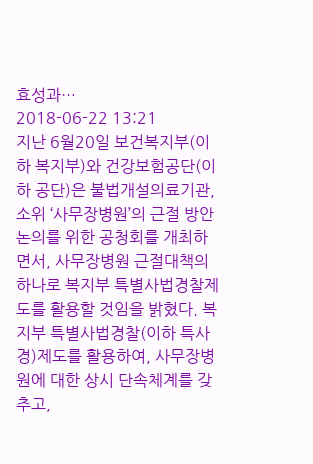효성과…
2018-06-22 13:21
지난 6월20일 보건복지부(이하 복지부)와 건강보험공단(이하 공단)은 불법개설의료기관, 소위 ‘사무장병원’의 근절 방안 논의를 위한 공청회를 개최하면서, 사무장병원 근절대책의 하나로 복지부 특별사법경찰제도를 활용할 것임을 밝혔다. 복지부 특별사법경찰(이하 특사경)제도를 활용하여, 사무장병원에 대한 상시 단속체계를 갖추고,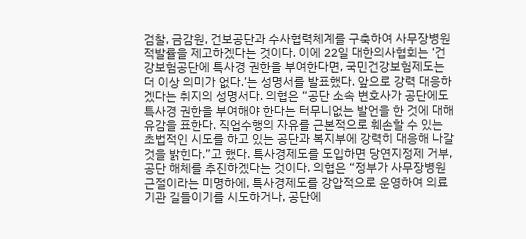검찰, 금감원, 건보공단과 수사협력체계를 구축하여 사무장병원 적발률을 제고하겠다는 것이다. 이에 22일 대한의사협회는 ‘건강보험공단에 특사경 권한을 부여한다면, 국민건강보험제도는 더 이상 의미가 없다.’는 성명서를 발표했다. 앞으로 강력 대응하겠다는 취지의 성명서다. 의협은 “공단 소속 변호사가 공단에도 특사경 권한을 부여해야 한다는 터무니없는 발언을 한 것에 대해 유감을 표한다. 직업수행의 자유를 근본적으로 훼손할 수 있는 초법적인 시도를 하고 있는 공단과 복지부에 강력히 대응해 나갈 것을 밝힌다.”고 했다. 특사경제도를 도입하면 당연지정제 거부, 공단 해체를 추진하겠다는 것이다. 의협은 “정부가 사무장병원 근절이라는 미명하에, 특사경제도를 강압적으로 운영하여 의료기관 길들이기를 시도하거나, 공단에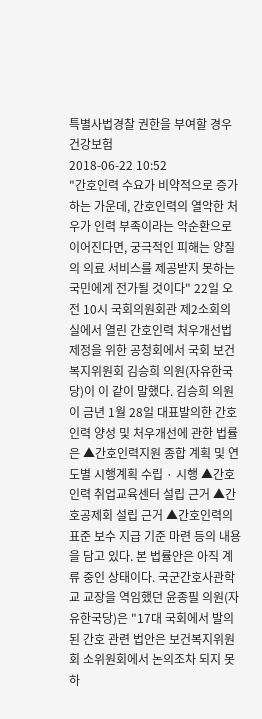특별사법경찰 권한을 부여할 경우 건강보험
2018-06-22 10:52
"간호인력 수요가 비약적으로 증가하는 가운데, 간호인력의 열악한 처우가 인력 부족이라는 악순환으로 이어진다면, 궁극적인 피해는 양질의 의료 서비스를 제공받지 못하는 국민에게 전가될 것이다" 22일 오전 10시 국회의원회관 제2소회의실에서 열린 간호인력 처우개선법 제정을 위한 공청회에서 국회 보건복지위원회 김승희 의원(자유한국당)이 이 같이 말했다. 김승희 의원이 금년 1월 28일 대표발의한 간호인력 양성 및 처우개선에 관한 법률은 ▲간호인력지원 종합 계획 및 연도별 시행계획 수립 · 시행 ▲간호인력 취업교육센터 설립 근거 ▲간호공제회 설립 근거 ▲간호인력의 표준 보수 지급 기준 마련 등의 내용을 담고 있다. 본 법률안은 아직 계류 중인 상태이다. 국군간호사관학교 교장을 역임했던 윤종필 의원(자유한국당)은 "17대 국회에서 발의된 간호 관련 법안은 보건복지위원회 소위원회에서 논의조차 되지 못하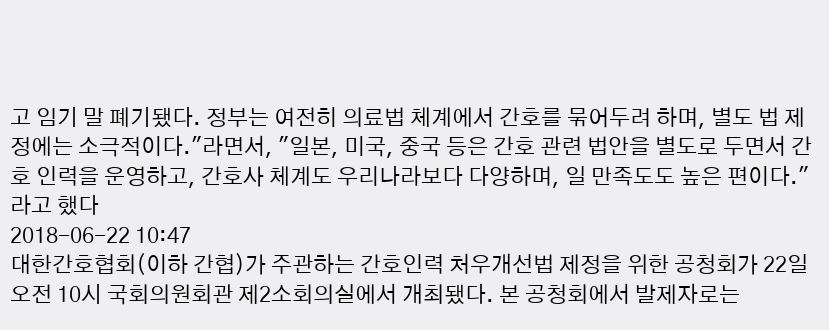고 임기 말 폐기됐다. 정부는 여전히 의료법 체계에서 간호를 묶어두려 하며, 별도 법 제정에는 소극적이다."라면서, "일본, 미국, 중국 등은 간호 관련 법안을 별도로 두면서 간호 인력을 운영하고, 간호사 체계도 우리나라보다 다양하며, 일 만족도도 높은 편이다."라고 했다
2018-06-22 10:47
대한간호협회(이하 간협)가 주관하는 간호인력 처우개선법 제정을 위한 공청회가 22일 오전 10시 국회의원회관 제2소회의실에서 개최됐다. 본 공청회에서 발제자로는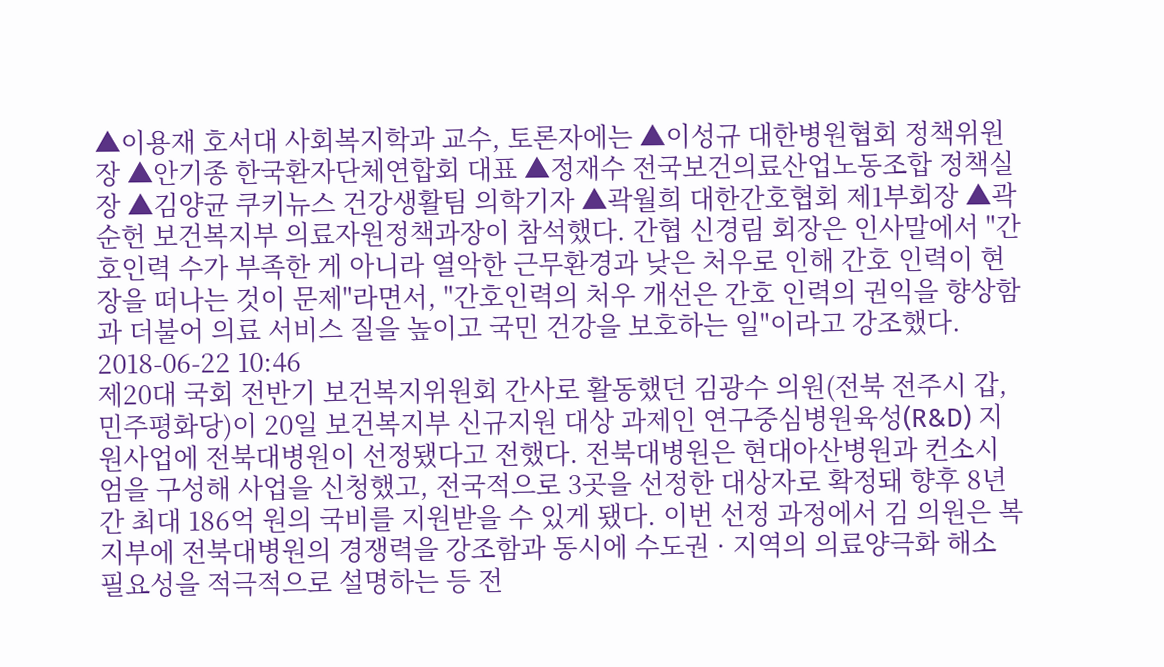▲이용재 호서대 사회복지학과 교수, 토론자에는 ▲이성규 대한병원협회 정책위원장 ▲안기종 한국환자단체연합회 대표 ▲정재수 전국보건의료산업노동조합 정책실장 ▲김양균 쿠키뉴스 건강생활팀 의학기자 ▲곽월희 대한간호협회 제1부회장 ▲곽순헌 보건복지부 의료자원정책과장이 참석했다. 간협 신경림 회장은 인사말에서 "간호인력 수가 부족한 게 아니라 열악한 근무환경과 낮은 처우로 인해 간호 인력이 현장을 떠나는 것이 문제"라면서, "간호인력의 처우 개선은 간호 인력의 권익을 향상함과 더불어 의료 서비스 질을 높이고 국민 건강을 보호하는 일"이라고 강조했다.
2018-06-22 10:46
제20대 국회 전반기 보건복지위원회 간사로 활동했던 김광수 의원(전북 전주시 갑, 민주평화당)이 20일 보건복지부 신규지원 대상 과제인 연구중심병원육성(R&D) 지원사업에 전북대병원이 선정됐다고 전했다. 전북대병원은 현대아산병원과 컨소시엄을 구성해 사업을 신청했고, 전국적으로 3곳을 선정한 대상자로 확정돼 향후 8년간 최대 186억 원의 국비를 지원받을 수 있게 됐다. 이번 선정 과정에서 김 의원은 복지부에 전북대병원의 경쟁력을 강조함과 동시에 수도권 · 지역의 의료양극화 해소 필요성을 적극적으로 설명하는 등 전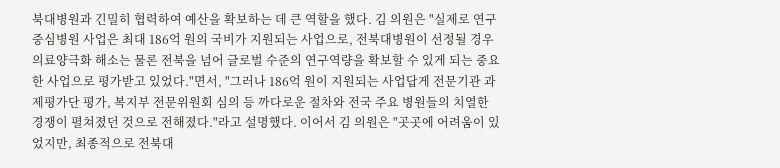북대병원과 긴밀히 협력하여 예산을 확보하는 데 큰 역할을 했다. 김 의원은 "실제로 연구중심병원 사업은 최대 186억 원의 국비가 지원되는 사업으로, 전북대병원이 선정될 경우 의료양극화 해소는 물론 전북을 넘어 글로벌 수준의 연구역량을 확보할 수 있게 되는 중요한 사업으로 평가받고 있었다."면서, "그러나 186억 원이 지원되는 사업답게 전문기관 과제평가단 평가, 복지부 전문위원회 심의 등 까다로운 절차와 전국 주요 병원들의 치열한 경쟁이 펼쳐졌던 것으로 전해졌다."라고 설명했다. 이어서 김 의원은 "곳곳에 어려움이 있었지만, 최종적으로 전북대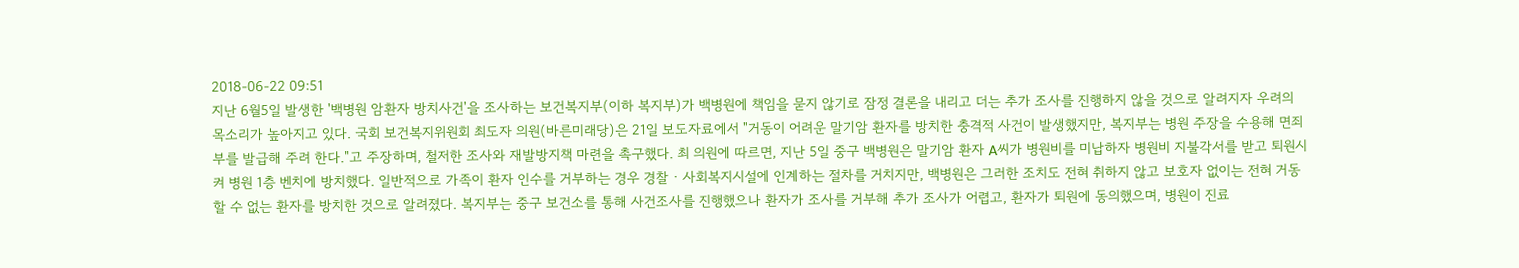2018-06-22 09:51
지난 6월5일 발생한 '백병원 암환자 방치사건'을 조사하는 보건복지부(이하 복지부)가 백병원에 책임을 묻지 않기로 잠정 결론을 내리고 더는 추가 조사를 진행하지 않을 것으로 알려지자 우려의 목소리가 높아지고 있다. 국회 보건복지위원회 최도자 의원(바른미래당)은 21일 보도자료에서 "거동이 어려운 말기암 환자를 방치한 충격적 사건이 발생했지만, 복지부는 병원 주장을 수용해 면죄부를 발급해 주려 한다."고 주장하며, 철저한 조사와 재발방지책 마련을 촉구했다. 최 의원에 따르면, 지난 5일 중구 백병원은 말기암 환자 A씨가 병원비를 미납하자 병원비 지불각서를 받고 퇴원시켜 병원 1층 벤치에 방치했다. 일반적으로 가족이 환자 인수를 거부하는 경우 경찰 · 사회복지시설에 인계하는 절차를 거치지만, 백병원은 그러한 조치도 전혀 취하지 않고 보호자 없이는 전혀 거동할 수 없는 환자를 방치한 것으로 알려졌다. 복지부는 중구 보건소를 통해 사건조사를 진행했으나 환자가 조사를 거부해 추가 조사가 어렵고, 환자가 퇴원에 동의했으며, 병원이 진료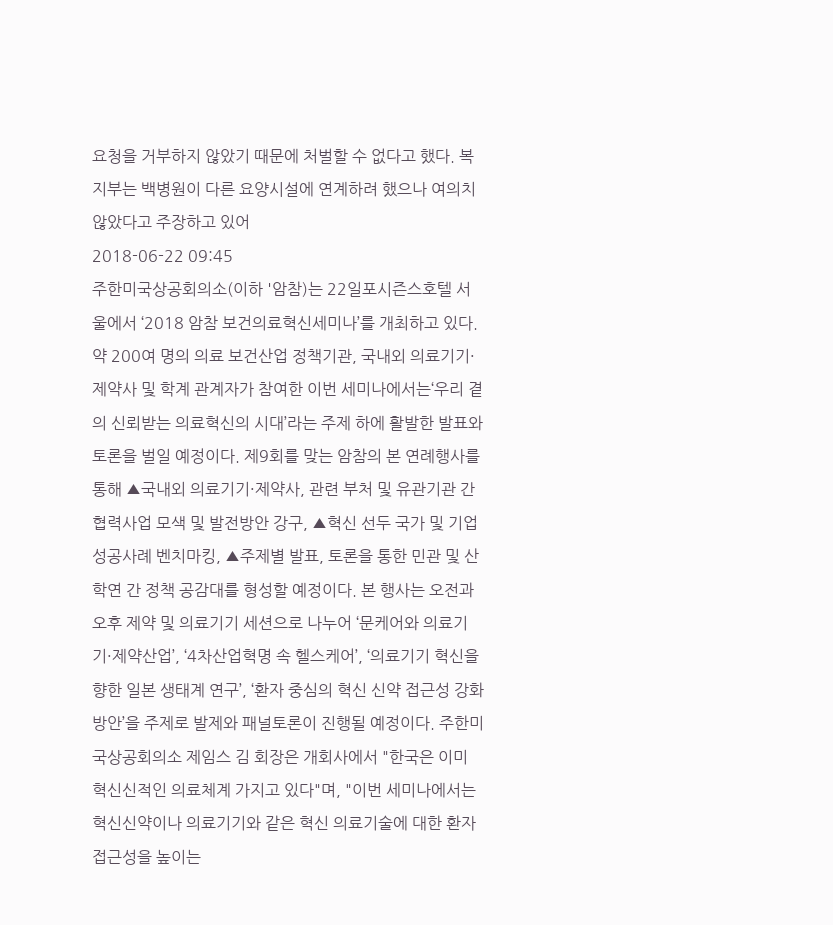요청을 거부하지 않았기 때문에 처벌할 수 없다고 했다. 복지부는 백병원이 다른 요양시설에 연계하려 했으나 여의치 않았다고 주장하고 있어
2018-06-22 09:45
주한미국상공회의소(이하 '암참)는 22일포시즌스호텔 서울에서 ‘2018 암참 보건의료혁신세미나’를 개최하고 있다. 약 200여 명의 의료 보건산업 정책기관, 국내외 의료기기·제약사 및 학계 관계자가 참여한 이번 세미나에서는‘우리 곁의 신뢰받는 의료혁신의 시대’라는 주제 하에 활발한 발표와 토론을 벌일 예정이다. 제9회를 맞는 암참의 본 연례행사를 통해 ▲국내외 의료기기·제약사, 관련 부처 및 유관기관 간 협력사업 모색 및 발전방안 강구, ▲혁신 선두 국가 및 기업 성공사례 벤치마킹, ▲주제별 발표, 토론을 통한 민관 및 산학연 간 정책 공감대를 형성할 예정이다. 본 행사는 오전과 오후 제약 및 의료기기 세션으로 나누어 ‘문케어와 의료기기·제약산업’, ‘4차산업혁명 속 헬스케어’, ‘의료기기 혁신을 향한 일본 생태계 연구’, ‘환자 중심의 혁신 신약 접근성 강화 방안’을 주제로 발제와 패널토론이 진행될 예정이다. 주한미국상공회의소 제임스 김 회장은 개회사에서 "한국은 이미 혁신신적인 의료체계 가지고 있다"며, "이번 세미나에서는 혁신신약이나 의료기기와 같은 혁신 의료기술에 대한 환자 접근성을 높이는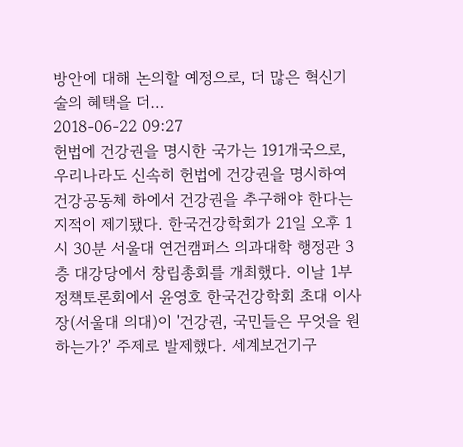방안에 대해 논의할 예정으로, 더 많은 혁신기술의 혜택을 더…
2018-06-22 09:27
헌법에 건강권을 명시한 국가는 191개국으로, 우리나라도 신속히 헌법에 건강권을 명시하여 건강공동체 하에서 건강권을 추구해야 한다는 지적이 제기됐다. 한국건강학회가 21일 오후 1시 30분 서울대 연건캠퍼스 의과대학 행정관 3층 대강당에서 창립총회를 개최했다. 이날 1부 정책토론회에서 윤영호 한국건강학회 초대 이사장(서울대 의대)이 '건강권, 국민들은 무엇을 원하는가?' 주제로 발제했다. 세계보건기구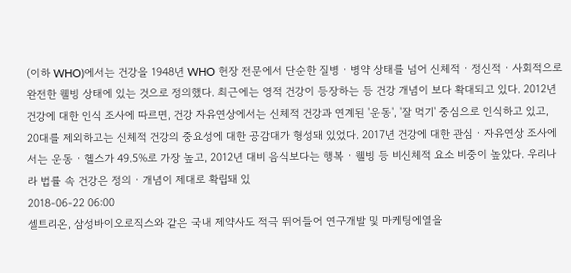(이하 WHO)에서는 건강을 1948년 WHO 헌장 전문에서 단순한 질병 · 병약 상태를 넘어 신체적 · 정신적 · 사회적으로 완전한 웰빙 상태에 있는 것으로 정의했다. 최근에는 영적 건강이 등장하는 등 건강 개념이 보다 확대되고 있다. 2012년 건강에 대한 인식 조사에 따르면, 건강 자유연상에서는 신체적 건강과 연계된 '운동', '잘 먹기' 중심으로 인식하고 있고, 20대를 제외하고는 신체적 건강의 중요성에 대한 공감대가 형성돼 있었다. 2017년 건강에 대한 관심 · 자유연상 조사에서는 운동 · 헬스가 49.5%로 가장 높고, 2012년 대비 음식보다는 행복 · 웰빙 등 비신체적 요소 비중이 높았다. 우리나라 법률 속 건강은 정의 · 개념이 제대로 확립돼 있
2018-06-22 06:00
셀트리온, 삼성바이오로직스와 같은 국내 제약사도 적극 뛰어들어 연구개발 및 마케팅에열을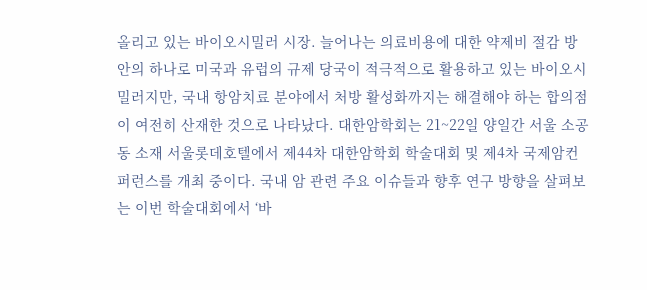올리고 있는 바이오시밀러 시장. 늘어나는 의료비용에 대한 약제비 절감 방안의 하나로 미국과 유럽의 규제 당국이 적극적으로 활용하고 있는 바이오시밀러지만, 국내 항암치료 분야에서 처방 활성화까지는 해결해야 하는 합의점이 여전히 산재한 것으로 나타났다. 대한암학회는 21~22일 양일간 서울 소공동 소재 서울롯데호텔에서 제44차 대한암학회 학술대회 및 제4차 국제암컨퍼런스를 개최 중이다. 국내 암 관련 주요 이슈들과 향후 연구 방향을 살펴보는 이번 학술대회에서 ‘바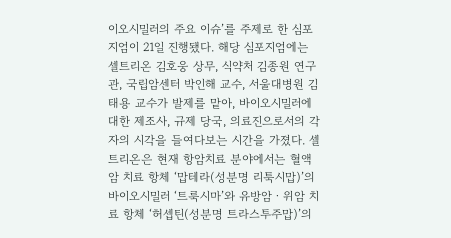이오시밀러의 주요 이슈’를 주제로 한 심포지엄이 21일 진행됐다. 해당 심포지엄에는 셀트리온 김호웅 상무, 식약처 김종원 연구관, 국립암센터 박인해 교수, 서울대병원 김태용 교수가 발제를 맡아, 바이오시밀러에 대한 제조사, 규제 당국, 의료진으로서의 각자의 시각을 들여다보는 시간을 가졌다. 셀트리온은 현재 항암치료 분야에서는 혈액암 치료 항체 ‘맙테라(성분명 리툭시맙)’의 바이오시밀러 ‘트룩시마’와 유방암ㆍ위암 치료 항체 ‘허셉틴(성분명 트라스투주맙)’의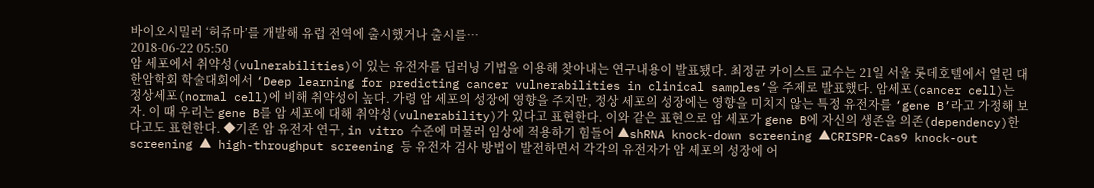바이오시밀러 ‘허쥬마’를 개발해 유럽 전역에 출시했거나 출시를…
2018-06-22 05:50
암 세포에서 취약성(vulnerabilities)이 있는 유전자를 딥러닝 기법을 이용해 찾아내는 연구내용이 발표됐다. 최정균 카이스트 교수는 21일 서울 롯데호텔에서 열린 대한암학회 학술대회에서 ‘Deep learning for predicting cancer vulnerabilities in clinical samples’을 주제로 발표했다. 암세포(cancer cell)는 정상세포(normal cell)에 비해 취약성이 높다. 가령 암 세포의 성장에 영향을 주지만, 정상 세포의 성장에는 영향을 미치지 않는 특정 유전자를 ‘gene B’라고 가정해 보자. 이 때 우리는 gene B를 암 세포에 대해 취약성(vulnerability)가 있다고 표현한다. 이와 같은 표현으로 암 세포가 gene B에 자신의 생존을 의존(dependency)한다고도 표현한다. ◆기존 암 유전자 연구, in vitro 수준에 머물러 임상에 적용하기 힘들어 ▲shRNA knock-down screening ▲CRISPR-Cas9 knock-out screening ▲ high-throughput screening 등 유전자 검사 방법이 발전하면서 각각의 유전자가 암 세포의 성장에 어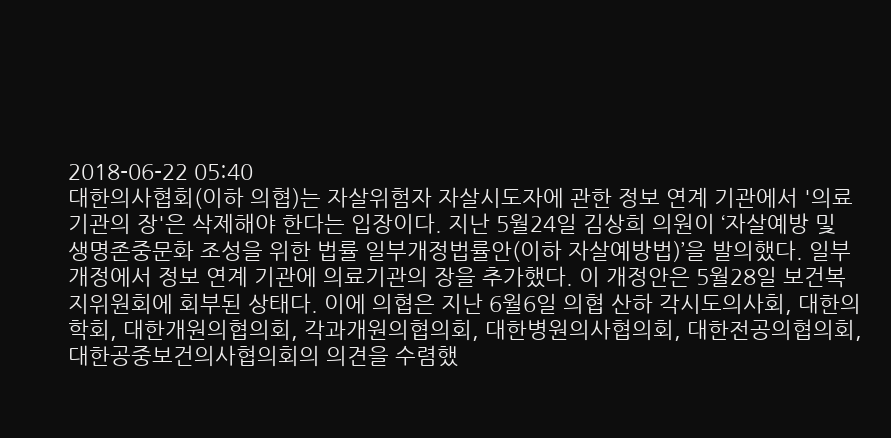2018-06-22 05:40
대한의사협회(이하 의협)는 자살위험자 자살시도자에 관한 정보 연계 기관에서 '의료기관의 장'은 삭제해야 한다는 입장이다. 지난 5월24일 김상희 의원이 ‘자살예방 및 생명존중문화 조성을 위한 법률 일부개정법률안(이하 자살예방법)’을 발의했다. 일부 개정에서 정보 연계 기관에 의료기관의 장을 추가했다. 이 개정안은 5월28일 보건복지위원회에 회부된 상태다. 이에 의협은 지난 6월6일 의협 산하 각시도의사회, 대한의학회, 대한개원의협의회, 각과개원의협의회, 대한병원의사협의회, 대한전공의협의회, 대한공중보건의사협의회의 의견을 수렴했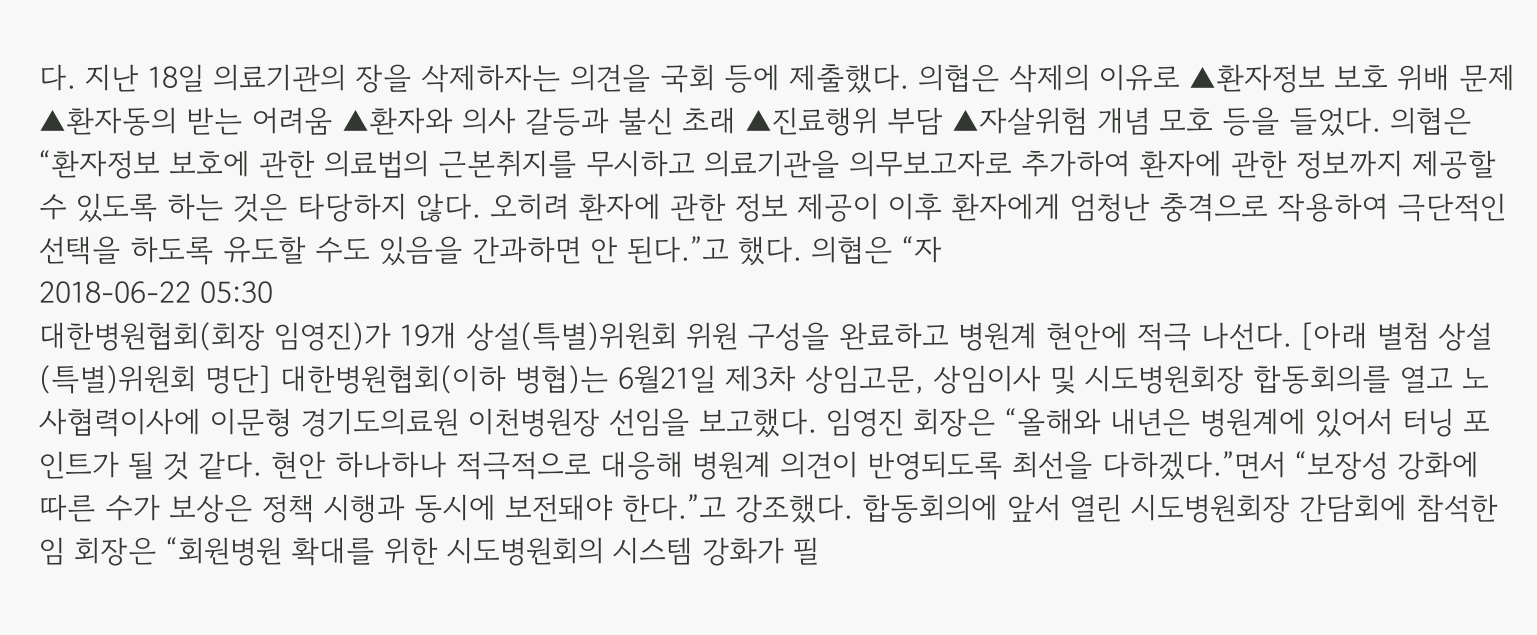다. 지난 18일 의료기관의 장을 삭제하자는 의견을 국회 등에 제출했다. 의협은 삭제의 이유로 ▲환자정보 보호 위배 문제 ▲환자동의 받는 어려움 ▲환자와 의사 갈등과 불신 초래 ▲진료행위 부담 ▲자살위험 개념 모호 등을 들었다. 의협은 “환자정보 보호에 관한 의료법의 근본취지를 무시하고 의료기관을 의무보고자로 추가하여 환자에 관한 정보까지 제공할 수 있도록 하는 것은 타당하지 않다. 오히려 환자에 관한 정보 제공이 이후 환자에게 엄청난 충격으로 작용하여 극단적인 선택을 하도록 유도할 수도 있음을 간과하면 안 된다.”고 했다. 의협은 “자
2018-06-22 05:30
대한병원협회(회장 임영진)가 19개 상설(특별)위원회 위원 구성을 완료하고 병원계 현안에 적극 나선다. [아래 별첨 상설(특별)위원회 명단] 대한병원협회(이하 병협)는 6월21일 제3차 상임고문, 상임이사 및 시도병원회장 합동회의를 열고 노사협력이사에 이문형 경기도의료원 이천병원장 선임을 보고했다. 임영진 회장은 “올해와 내년은 병원계에 있어서 터닝 포인트가 될 것 같다. 현안 하나하나 적극적으로 대응해 병원계 의견이 반영되도록 최선을 다하겠다.”면서 “보장성 강화에 따른 수가 보상은 정책 시행과 동시에 보전돼야 한다.”고 강조했다. 합동회의에 앞서 열린 시도병원회장 간담회에 참석한 임 회장은 “회원병원 확대를 위한 시도병원회의 시스템 강화가 필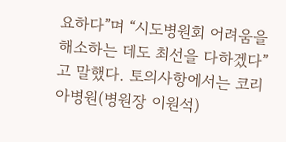요하다”며 “시도병원회 어려움을 해소하는 데도 최선을 다하겠다”고 말했다. 토의사항에서는 코리아병원(병원장 이원석)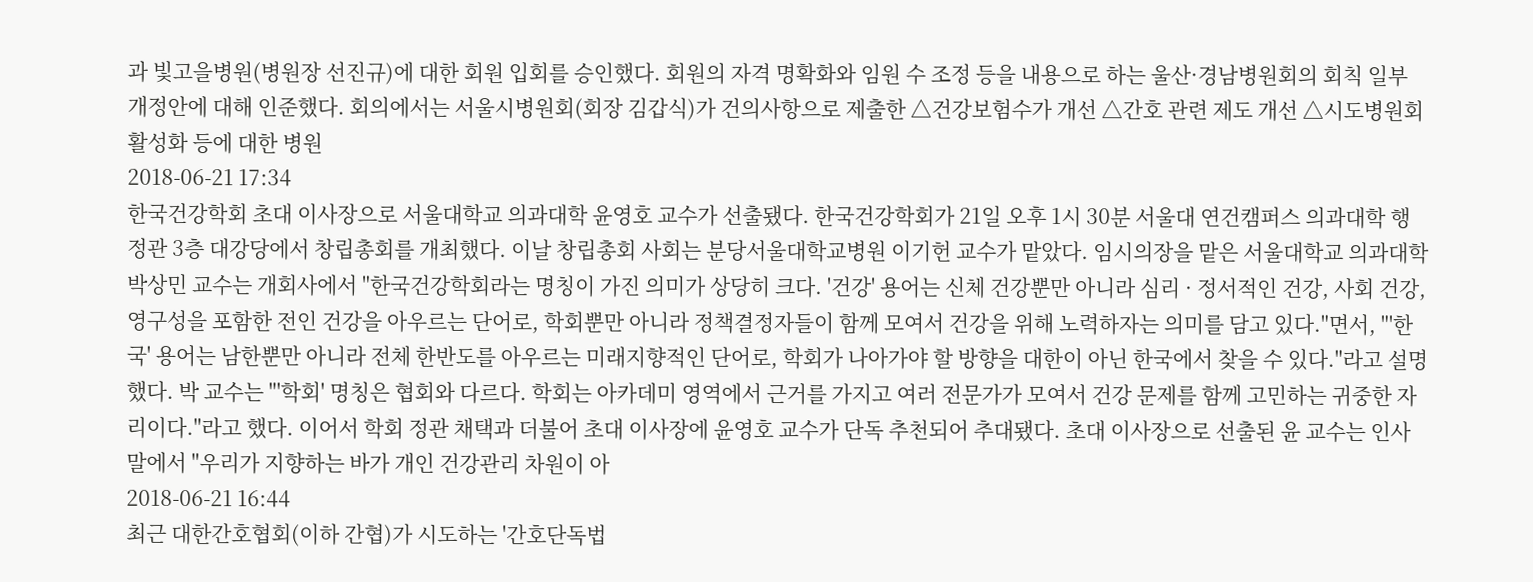과 빛고을병원(병원장 선진규)에 대한 회원 입회를 승인했다. 회원의 자격 명확화와 임원 수 조정 등을 내용으로 하는 울산·경남병원회의 회칙 일부 개정안에 대해 인준했다. 회의에서는 서울시병원회(회장 김갑식)가 건의사항으로 제출한 △건강보험수가 개선 △간호 관련 제도 개선 △시도병원회 활성화 등에 대한 병원
2018-06-21 17:34
한국건강학회 초대 이사장으로 서울대학교 의과대학 윤영호 교수가 선출됐다. 한국건강학회가 21일 오후 1시 30분 서울대 연건캠퍼스 의과대학 행정관 3층 대강당에서 창립총회를 개최했다. 이날 창립총회 사회는 분당서울대학교병원 이기헌 교수가 맡았다. 임시의장을 맡은 서울대학교 의과대학 박상민 교수는 개회사에서 "한국건강학회라는 명칭이 가진 의미가 상당히 크다. '건강' 용어는 신체 건강뿐만 아니라 심리 · 정서적인 건강, 사회 건강, 영구성을 포함한 전인 건강을 아우르는 단어로, 학회뿐만 아니라 정책결정자들이 함께 모여서 건강을 위해 노력하자는 의미를 담고 있다."면서, "'한국' 용어는 남한뿐만 아니라 전체 한반도를 아우르는 미래지향적인 단어로, 학회가 나아가야 할 방향을 대한이 아닌 한국에서 찾을 수 있다."라고 설명했다. 박 교수는 "'학회' 명칭은 협회와 다르다. 학회는 아카데미 영역에서 근거를 가지고 여러 전문가가 모여서 건강 문제를 함께 고민하는 귀중한 자리이다."라고 했다. 이어서 학회 정관 채택과 더불어 초대 이사장에 윤영호 교수가 단독 추천되어 추대됐다. 초대 이사장으로 선출된 윤 교수는 인사말에서 "우리가 지향하는 바가 개인 건강관리 차원이 아
2018-06-21 16:44
최근 대한간호협회(이하 간협)가 시도하는 '간호단독법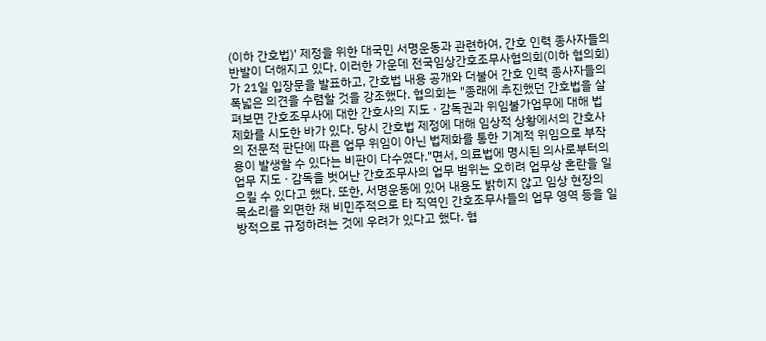(이하 간호법)' 제정을 위한 대국민 서명운동과 관련하여, 간호 인력 종사자들의 반발이 더해지고 있다. 이러한 가운데 전국임상간호조무사협의회(이하 협의회)가 21일 입장문을 발표하고, 간호법 내용 공개와 더불어 간호 인력 종사자들의 폭넓은 의견을 수렴할 것을 강조했다. 협의회는 "종래에 추진했던 간호법을 살펴보면 간호조무사에 대한 간호사의 지도 · 감독권과 위임불가업무에 대해 법제화를 시도한 바가 있다. 당시 간호법 제정에 대해 임상적 상황에서의 간호사의 전문적 판단에 따른 업무 위임이 아닌 법제화를 통한 기계적 위임으로 부작용이 발생할 수 있다는 비판이 다수였다."면서, 의료법에 명시된 의사로부터의 업무 지도 · 감독을 벗어난 간호조무사의 업무 범위는 오히려 업무상 혼란을 일으킬 수 있다고 했다. 또한, 서명운동에 있어 내용도 밝히지 않고 임상 현장의 목소리를 외면한 채 비민주적으로 타 직역인 간호조무사들의 업무 영역 등을 일방적으로 규정하려는 것에 우려가 있다고 했다. 협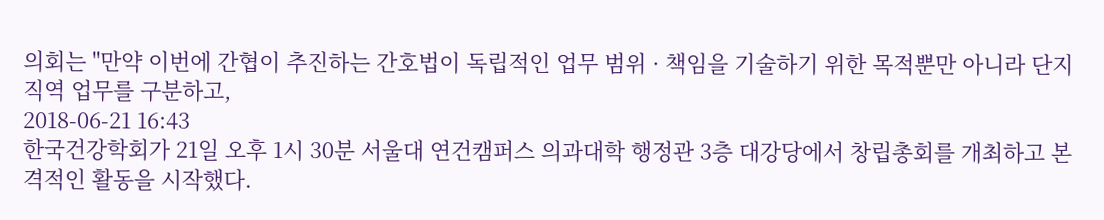의회는 "만약 이번에 간협이 추진하는 간호법이 독립적인 업무 범위 · 책임을 기술하기 위한 목적뿐만 아니라 단지 직역 업무를 구분하고,
2018-06-21 16:43
한국건강학회가 21일 오후 1시 30분 서울대 연건캠퍼스 의과대학 행정관 3층 대강당에서 창립총회를 개최하고 본격적인 활동을 시작했다.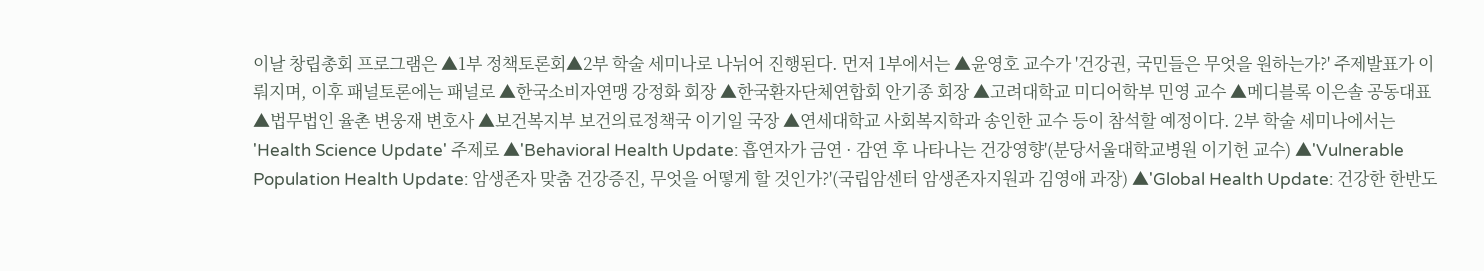이날 창립총회 프로그램은 ▲1부 정책토론회▲2부 학술 세미나로 나뉘어 진행된다. 먼저 1부에서는 ▲윤영호 교수가 '건강권, 국민들은 무엇을 원하는가?' 주제발표가 이뤄지며, 이후 패널토론에는 패널로 ▲한국소비자연맹 강정화 회장 ▲한국환자단체연합회 안기종 회장 ▲고려대학교 미디어학부 민영 교수 ▲메디블록 이은솔 공동대표 ▲법무법인 율촌 변웅재 변호사 ▲보건복지부 보건의료정책국 이기일 국장 ▲연세대학교 사회복지학과 송인한 교수 등이 참석할 예정이다. 2부 학술 세미나에서는 'Health Science Update' 주제로 ▲'Behavioral Health Update: 흡연자가 금연 · 감연 후 나타나는 건강영향'(분당서울대학교병원 이기헌 교수) ▲'Vulnerable Population Health Update: 암생존자 맞춤 건강증진, 무엇을 어떻게 할 것인가?'(국립암센터 암생존자지원과 김영애 과장) ▲'Global Health Update: 건강한 한반도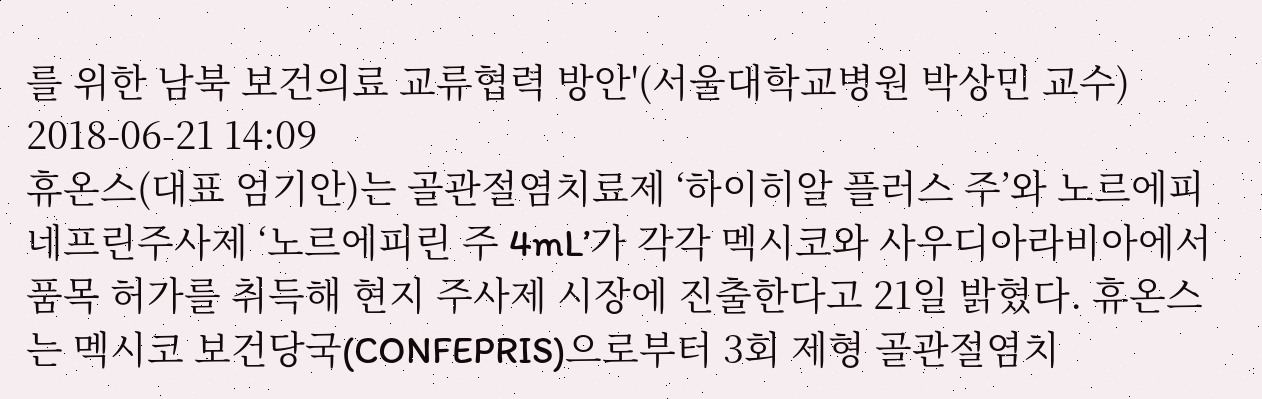를 위한 남북 보건의료 교류협력 방안'(서울대학교병원 박상민 교수)
2018-06-21 14:09
휴온스(대표 엄기안)는 골관절염치료제 ‘하이히알 플러스 주’와 노르에피네프린주사제 ‘노르에피린 주 4mL’가 각각 멕시코와 사우디아라비아에서 품목 허가를 취득해 현지 주사제 시장에 진출한다고 21일 밝혔다. 휴온스는 멕시코 보건당국(CONFEPRIS)으로부터 3회 제형 골관절염치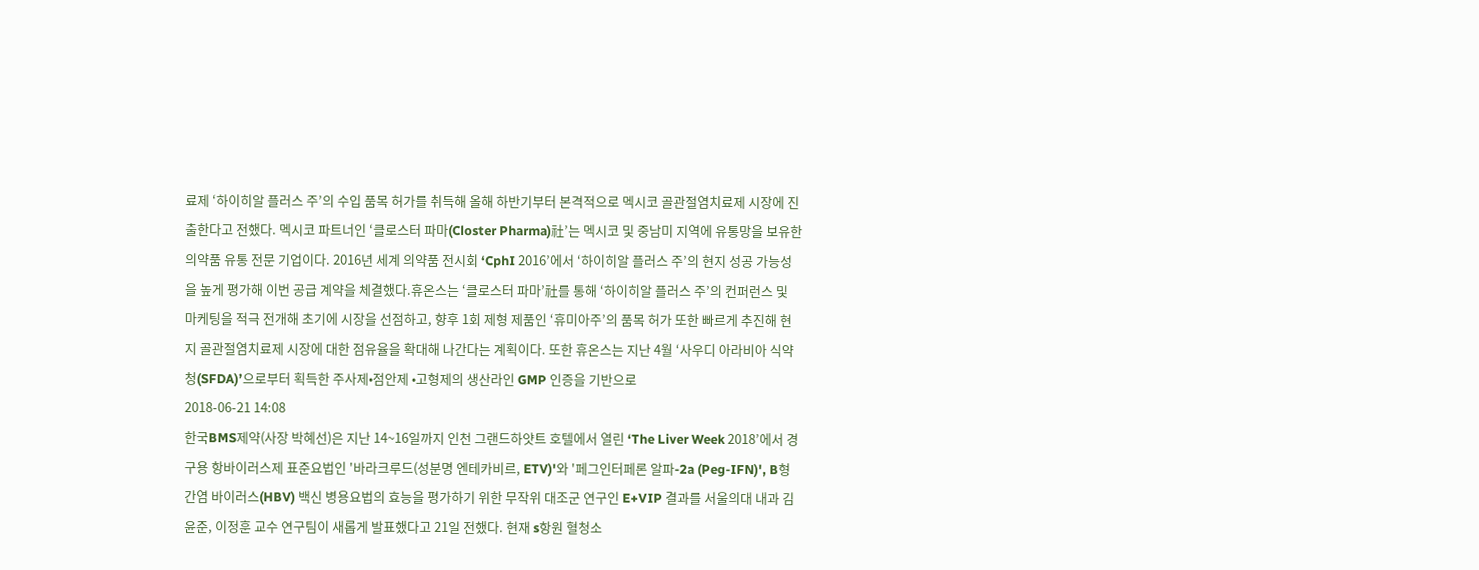료제 ‘하이히알 플러스 주’의 수입 품목 허가를 취득해 올해 하반기부터 본격적으로 멕시코 골관절염치료제 시장에 진출한다고 전했다. 멕시코 파트너인 ‘클로스터 파마(Closter Pharma)社’는 멕시코 및 중남미 지역에 유통망을 보유한 의약품 유통 전문 기업이다. 2016년 세계 의약품 전시회 ‘CphI 2016’에서 ‘하이히알 플러스 주’의 현지 성공 가능성을 높게 평가해 이번 공급 계약을 체결했다.휴온스는 ‘클로스터 파마’社를 통해 ‘하이히알 플러스 주’의 컨퍼런스 및 마케팅을 적극 전개해 초기에 시장을 선점하고, 향후 1회 제형 제품인 ‘휴미아주’의 품목 허가 또한 빠르게 추진해 현지 골관절염치료제 시장에 대한 점유율을 확대해 나간다는 계획이다. 또한 휴온스는 지난 4월 ‘사우디 아라비아 식약청(SFDA)’으로부터 획득한 주사제•점안제 •고형제의 생산라인 GMP 인증을 기반으로
2018-06-21 14:08
한국BMS제약(사장 박혜선)은 지난 14~16일까지 인천 그랜드하얏트 호텔에서 열린 ‘The Liver Week 2018’에서 경구용 항바이러스제 표준요법인 '바라크루드(성분명 엔테카비르, ETV)'와 '페그인터페론 알파-2a (Peg-IFN)', B형간염 바이러스(HBV) 백신 병용요법의 효능을 평가하기 위한 무작위 대조군 연구인 E+VIP 결과를 서울의대 내과 김윤준, 이정훈 교수 연구팀이 새롭게 발표했다고 21일 전했다. 현재 s항원 혈청소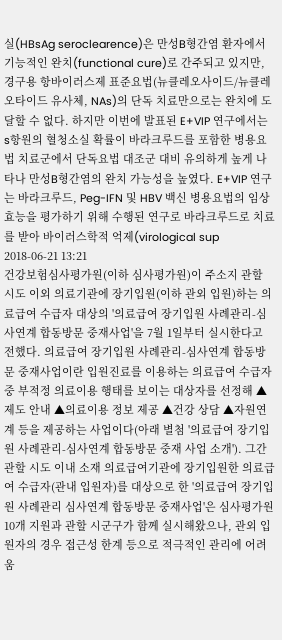실(HBsAg seroclearence)은 만성B형간염 환자에서 기능적인 완치(functional cure)로 간주되고 있지만, 경구용 항바이러스제 표준요법(뉴클레오사이드/뉴클레오타이드 유사체, NAs)의 단독 치료만으로는 완치에 도달할 수 없다. 하지만 이번에 발표된 E+VIP 연구에서는 s항원의 혈청소실 확률이 바라크루드를 포함한 병용요법 치료군에서 단독요법 대조군 대비 유의하게 높게 나타나 만성B형간염의 완치 가능성을 높였다. E+VIP 연구는 바라크루드, Peg-IFN 및 HBV 백신 병용요법의 임상 효능을 평가하기 위해 수행된 연구로 바라크루드로 치료를 받아 바이러스학적 억제(virological sup
2018-06-21 13:21
건강보험심사평가원(이하 심사평가원)이 주소지 관할 시도 이외 의료기관에 장기입원(이하 관외 입원)하는 의료급여 수급자 대상의 '의료급여 장기입원 사례관리-심사연계 합동방문 중재사업'을 7월 1일부터 실시한다고 전했다. 의료급여 장기입원 사례관리-심사연계 합동방문 중재사업이란 입원진료를 이용하는 의료급여 수급자 중 부적정 의료이용 행태를 보이는 대상자를 선정해 ▲제도 안내 ▲의료이용 정보 제공 ▲건강 상담 ▲자원연계 등을 제공하는 사업이다(아래 별첨 '의료급여 장기입원 사례관리-심사연계 합동방문 중재 사업 소개'). 그간 관할 시도 이내 소재 의료급여기관에 장기입원한 의료급여 수급자(관내 입원자)를 대상으로 한 '의료급여 장기입원 사례관리 심사연계 합동방문 중재사업'은 심사평가원 10개 지원과 관할 시군구가 함께 실시해왔으나, 관외 입원자의 경우 접근성 한계 등으로 적극적인 관리에 어려움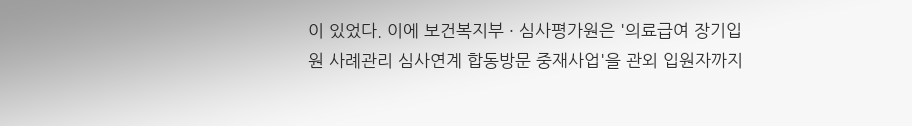이 있었다. 이에 보건복지부 · 심사평가원은 '의료급여 장기입원 사례관리 심사연계 합동방문 중재사업'을 관외 입원자까지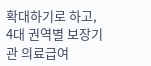확대하기로 하고, 4대 권역별 보장기관 의료급여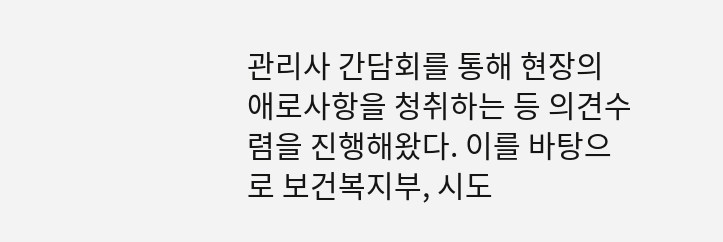관리사 간담회를 통해 현장의 애로사항을 청취하는 등 의견수렴을 진행해왔다. 이를 바탕으로 보건복지부, 시도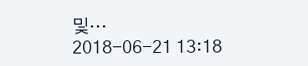및…
2018-06-21 13:18